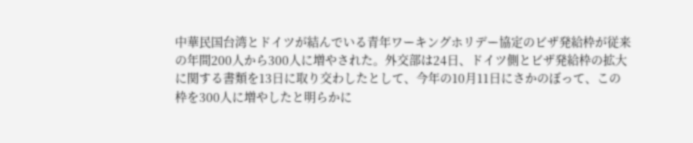中華民国台湾とドイツが結んでいる青年ワーキングホリデー協定のビザ発給枠が従来の年間200人から300人に増やされた。外交部は24日、ドイツ側とビザ発給枠の拡大に関する書類を13日に取り交わしたとして、今年の10月11日にさかのぼって、この枠を300人に増やしたと明らかに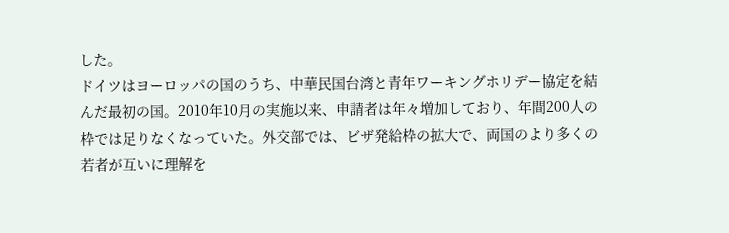した。
ドイツはヨーロッパの国のうち、中華民国台湾と青年ワーキングホリデー協定を結んだ最初の国。2010年10月の実施以来、申請者は年々増加しており、年間200人の枠では足りなくなっていた。外交部では、ビザ発給枠の拡大で、両国のより多くの若者が互いに理解を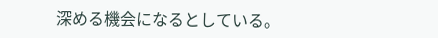深める機会になるとしている。